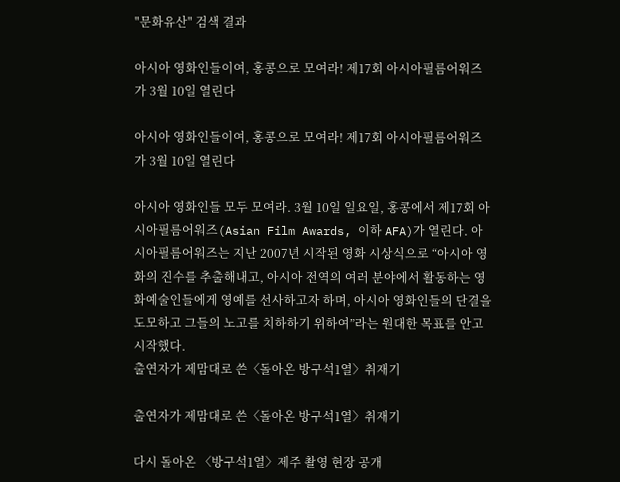"문화유산" 검색 결과

아시아 영화인들이여, 홍콩으로 모여라! 제17회 아시아필름어워즈가 3월 10일 열린다

아시아 영화인들이여, 홍콩으로 모여라! 제17회 아시아필름어워즈가 3월 10일 열린다

아시아 영화인들 모두 모여라. 3월 10일 일요일, 홍콩에서 제17회 아시아필름어워즈(Asian Film Awards, 이하 AFA)가 열린다. 아시아필름어워즈는 지난 2007년 시작된 영화 시상식으로 “아시아 영화의 진수를 추출해내고, 아시아 전역의 여러 분야에서 활동하는 영화예술인들에게 영예를 선사하고자 하며, 아시아 영화인들의 단결을 도모하고 그들의 노고를 치하하기 위하여”라는 원대한 목표를 안고 시작했다.
출연자가 제맘대로 쓴〈돌아온 방구석1열〉취재기

출연자가 제맘대로 쓴〈돌아온 방구석1열〉취재기

다시 돌아온 〈방구석1열〉제주 촬영 현장 공개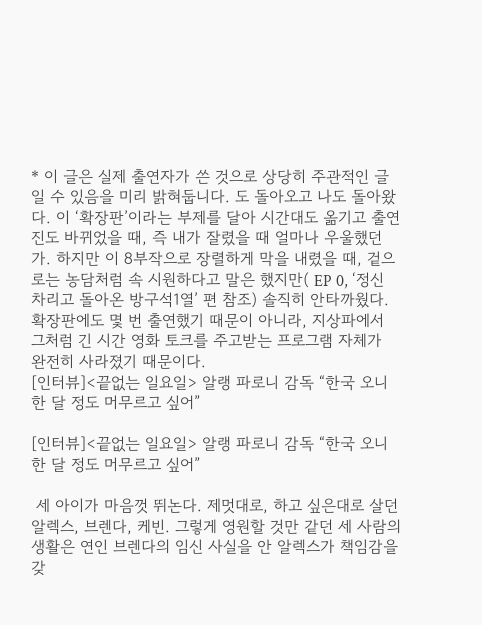* 이 글은 실제 출연자가 쓴 것으로 상당히 주관적인 글일 수 있음을 미리 밝혀둡니다. 도 돌아오고 나도 돌아왔다. 이 ‘확장판’이라는 부제를 달아 시간대도 옮기고 출연진도 바뀌었을 때, 즉 내가 잘렸을 때 얼마나 우울했던가. 하지만 이 8부작으로 장렬하게 막을 내렸을 때, 겉으로는 농담처럼 속 시원하다고 말은 했지만( EP 0, ‘정신차리고 돌아온 방구석1열’ 편 참조) 솔직히 안타까웠다. 확장판에도 몇 번 출연했기 때문이 아니라, 지상파에서 그처럼 긴 시간 영화 토크를 주고받는 프로그램 자체가 완전히 사라졌기 때문이다.
[인터뷰]<끝없는 일요일> 알랭 파로니 감독 “한국 오니 한 달 정도 머무르고 싶어”

[인터뷰]<끝없는 일요일> 알랭 파로니 감독 “한국 오니 한 달 정도 머무르고 싶어”

 세 아이가 마음껏 뛰논다. 제멋대로, 하고 싶은대로 살던 알렉스, 브렌다, 케빈. 그렇게 영원할 것만 같던 세 사람의 생활은 연인 브렌다의 임신 사실을 안 알렉스가 책임감을 갖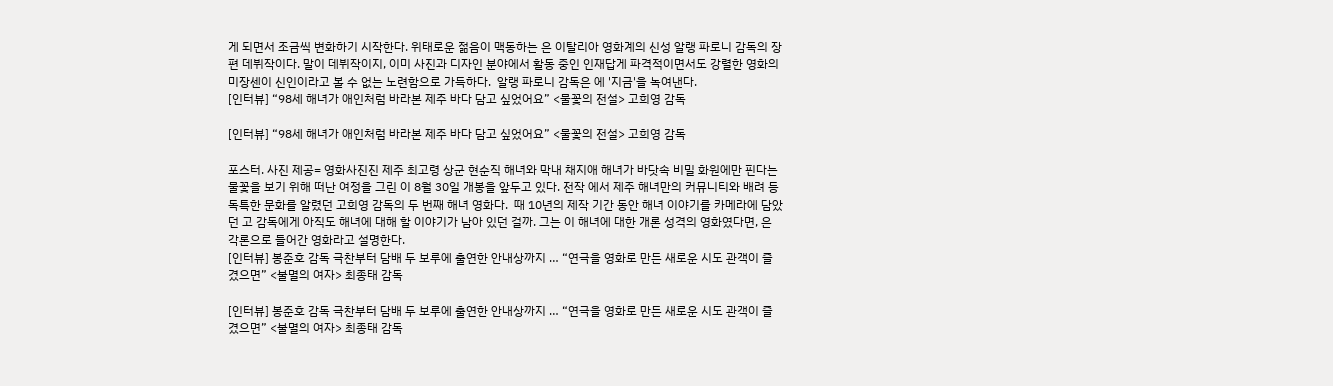게 되면서 조금씩 변화하기 시작한다. 위태로운 젊음이 맥동하는 은 이탈리아 영화계의 신성 알랭 파로니 감독의 장편 데뷔작이다. 말이 데뷔작이지, 이미 사진과 디자인 분야에서 활동 중인 인재답게 파격적이면서도 강렬한 영화의 미장센이 신인이라고 볼 수 없는 노련함으로 가득하다.  알랭 파로니 감독은 에 '지금'을 녹여낸다.
[인터뷰] “98세 해녀가 애인처럼 바라본 제주 바다 담고 싶었어요” <물꽃의 전설> 고희영 감독

[인터뷰] “98세 해녀가 애인처럼 바라본 제주 바다 담고 싶었어요” <물꽃의 전설> 고희영 감독

포스터. 사진 제공= 영화사진진 제주 최고령 상군 현순직 해녀와 막내 채지애 해녀가 바닷속 비밀 화원에만 핀다는 물꽃을 보기 위해 떠난 여정을 그린 이 8월 30일 개봉을 앞두고 있다. 전작 에서 제주 해녀만의 커뮤니티와 배려 등 독특한 문화를 알렸던 고희영 감독의 두 번째 해녀 영화다.  때 10년의 제작 기간 동안 해녀 이야기를 카메라에 담았던 고 감독에게 아직도 해녀에 대해 할 이야기가 남아 있던 걸까. 그는 이 해녀에 대한 개론 성격의 영화였다면, 은 각론으로 들어간 영화라고 설명한다.
[인터뷰] 봉준호 감독 극찬부터 담배 두 보루에 출연한 안내상까지 … “연극을 영화로 만든 새로운 시도 관객이 즐겼으면” <불멸의 여자> 최종태 감독

[인터뷰] 봉준호 감독 극찬부터 담배 두 보루에 출연한 안내상까지 … “연극을 영화로 만든 새로운 시도 관객이 즐겼으면” <불멸의 여자> 최종태 감독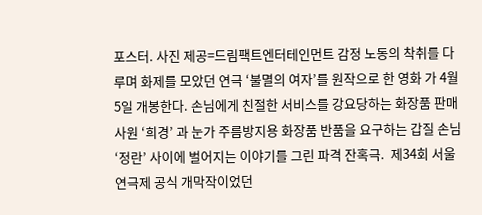포스터. 사진 제공=드림팩트엔터테인먼트 감정 노동의 착취를 다루며 화제를 모았던 연극 ‘불멸의 여자’를 원작으로 한 영화 가 4월 5일 개봉한다. 손님에게 친절한 서비스를 강요당하는 화장품 판매사원 ‘희경’ 과 눈가 주름방지용 화장품 반품을 요구하는 갑질 손님 ‘정란’ 사이에 벌어지는 이야기를 그린 파격 잔혹극.  제34회 서울연극제 공식 개막작이었던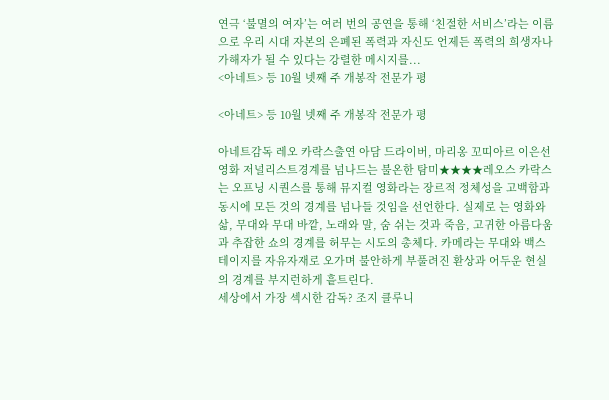연극 ‘불멸의 여자’는 여러 번의 공연을 통해 ‘친절한 서비스’라는 이름으로 우리 시대 자본의 은폐된 폭력과 자신도 언제든 폭력의 희생자나 가해자가 될 수 있다는 강렬한 메시지를...
<아네트> 등 10월 넷째 주 개봉작 전문가 평

<아네트> 등 10월 넷째 주 개봉작 전문가 평

아네트감독 레오 카락스출연 아담 드라이버, 마리옹 꼬띠아르 이은선 영화 저널리스트경계를 넘나드는 불온한 탐미★★★★레오스 카락스는 오프닝 시퀀스를 통해 뮤지컬 영화라는 장르적 정체성을 고백함과 동시에 모든 것의 경계를 넘나들 것임을 선언한다. 실제로 는 영화와 삶, 무대와 무대 바깥, 노래와 말, 숨 쉬는 것과 죽음, 고귀한 아름다움과 추잡한 쇼의 경계를 허무는 시도의 총체다. 카메라는 무대와 백스테이지를 자유자재로 오가며 불안하게 부풀려진 환상과 어두운 현실의 경계를 부지런하게 흩트린다.
세상에서 가장 섹시한 감독? 조지 클루니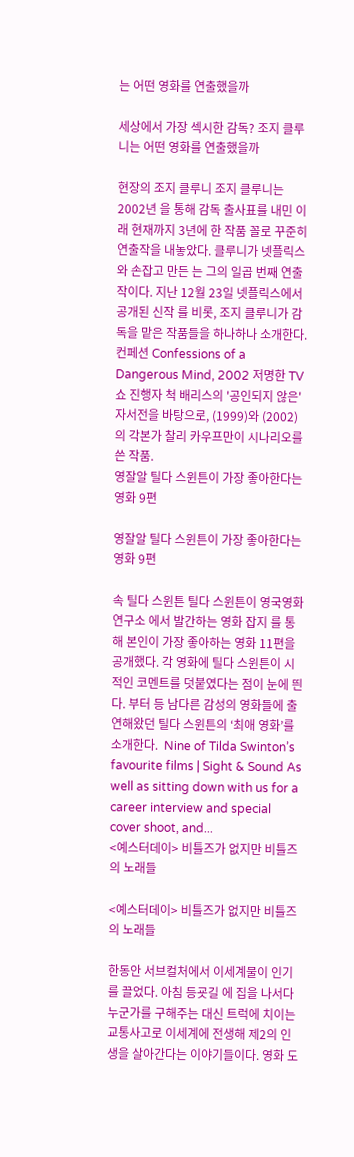는 어떤 영화를 연출했을까

세상에서 가장 섹시한 감독? 조지 클루니는 어떤 영화를 연출했을까

현장의 조지 클루니 조지 클루니는 2002년 을 통해 감독 출사표를 내민 이래 현재까지 3년에 한 작품 꼴로 꾸준히 연출작을 내놓았다. 클루니가 넷플릭스와 손잡고 만든 는 그의 일곱 번째 연출작이다. 지난 12월 23일 넷플릭스에서 공개된 신작 를 비롯, 조지 클루니가 감독을 맡은 작품들을 하나하나 소개한다. 컨페션 Confessions of a Dangerous Mind, 2002 저명한 TV 쇼 진행자 척 배리스의 '공인되지 않은' 자서전을 바탕으로, (1999)와 (2002)의 각본가 찰리 카우프만이 시나리오를 쓴 작품.
영잘알 틸다 스윈튼이 가장 좋아한다는 영화 9편

영잘알 틸다 스윈튼이 가장 좋아한다는 영화 9편

속 틸다 스윈튼 틸다 스윈튼이 영국영화연구소 에서 발간하는 영화 잡지 를 통해 본인이 가장 좋아하는 영화 11편을 공개했다. 각 영화에 틸다 스윈튼이 시적인 코멘트를 덧붙였다는 점이 눈에 띈다. 부터 등 남다른 감성의 영화들에 출연해왔던 틸다 스윈튼의 ‘최애 영화’를 소개한다.  Nine of Tilda Swinton’s favourite films | Sight & Sound As well as sitting down with us for a career interview and special cover shoot, and...
<예스터데이> 비틀즈가 없지만 비틀즈의 노래들

<예스터데이> 비틀즈가 없지만 비틀즈의 노래들

한동안 서브컬처에서 이세계물이 인기를 끌었다. 아침 등굣길 에 집을 나서다 누군가를 구해주는 대신 트럭에 치이는 교통사고로 이세계에 전생해 제2의 인생을 살아간다는 이야기들이다. 영화 도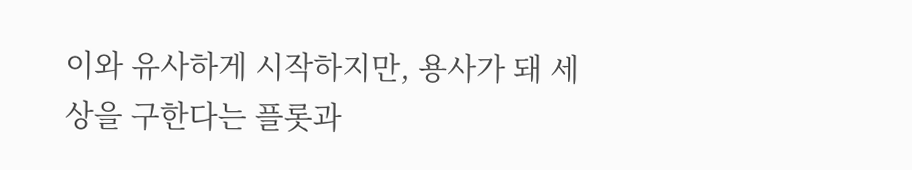이와 유사하게 시작하지만, 용사가 돼 세상을 구한다는 플롯과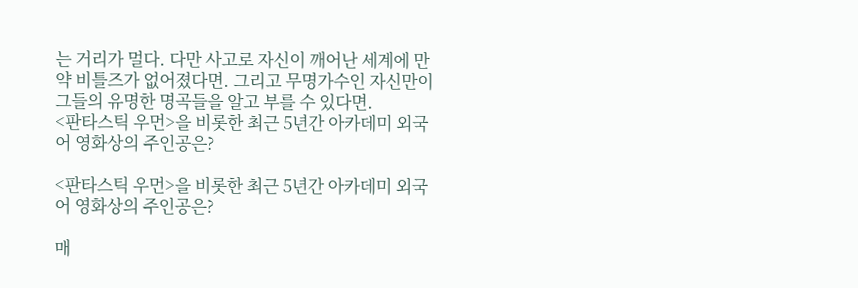는 거리가 멀다. 다만 사고로 자신이 깨어난 세계에 만약 비틀즈가 없어졌다면. 그리고 무명가수인 자신만이 그들의 유명한 명곡들을 알고 부를 수 있다면.
<판타스틱 우먼>을 비롯한 최근 5년간 아카데미 외국어 영화상의 주인공은?

<판타스틱 우먼>을 비롯한 최근 5년간 아카데미 외국어 영화상의 주인공은?

매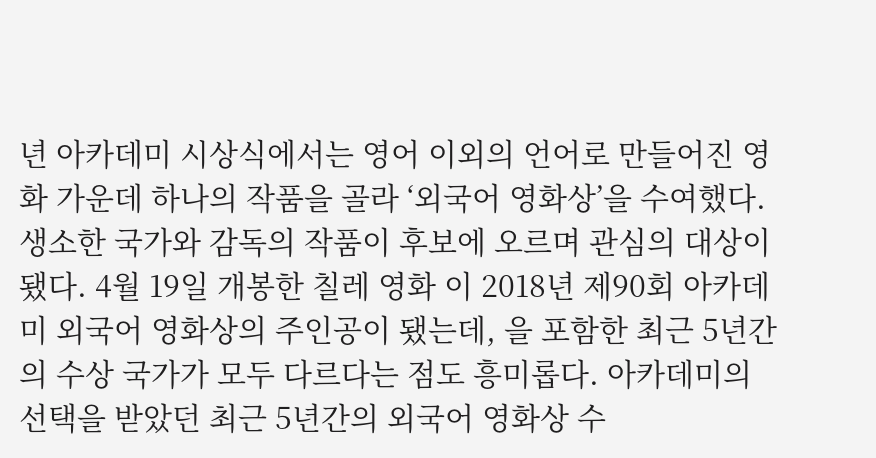년 아카데미 시상식에서는 영어 이외의 언어로 만들어진 영화 가운데 하나의 작품을 골라 ‘외국어 영화상’을 수여했다. 생소한 국가와 감독의 작품이 후보에 오르며 관심의 대상이 됐다. 4월 19일 개봉한 칠레 영화 이 2018년 제90회 아카데미 외국어 영화상의 주인공이 됐는데, 을 포함한 최근 5년간의 수상 국가가 모두 다르다는 점도 흥미롭다. 아카데미의 선택을 받았던 최근 5년간의 외국어 영화상 수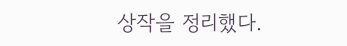상작을 정리했다.